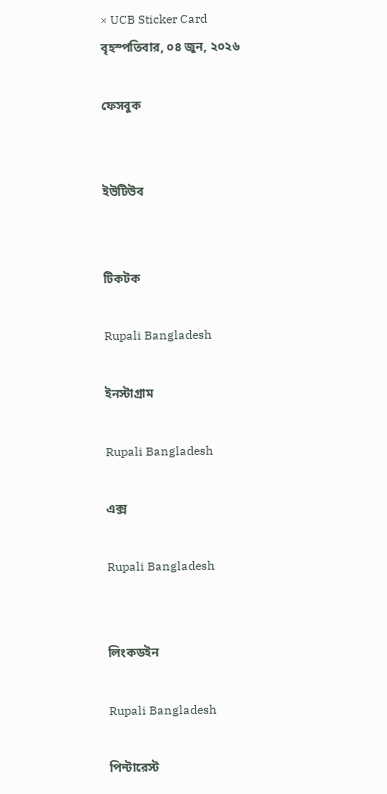× UCB Sticker Card
বৃহস্পতিবার, ০৪ জুন, ২০২৬

ফেসবুক


ইউটিউব


টিকটক

Rupali Bangladesh

ইনস্টাগ্রাম

Rupali Bangladesh

এক্স

Rupali Bangladesh


লিংকডইন

Rupali Bangladesh

পিন্টারেস্ট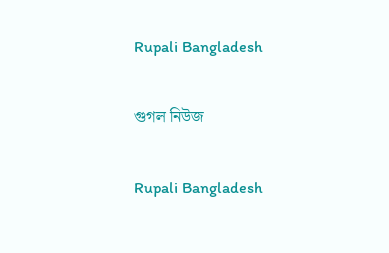Rupali Bangladesh

গুগল নিউজ

Rupali Bangladesh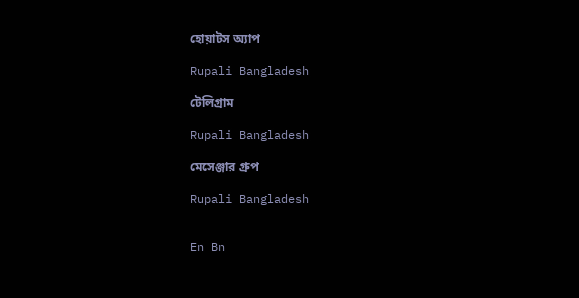হোয়াটস অ্যাপ

Rupali Bangladesh

টেলিগ্রাম

Rupali Bangladesh

মেসেঞ্জার গ্রুপ

Rupali Bangladesh


En Bn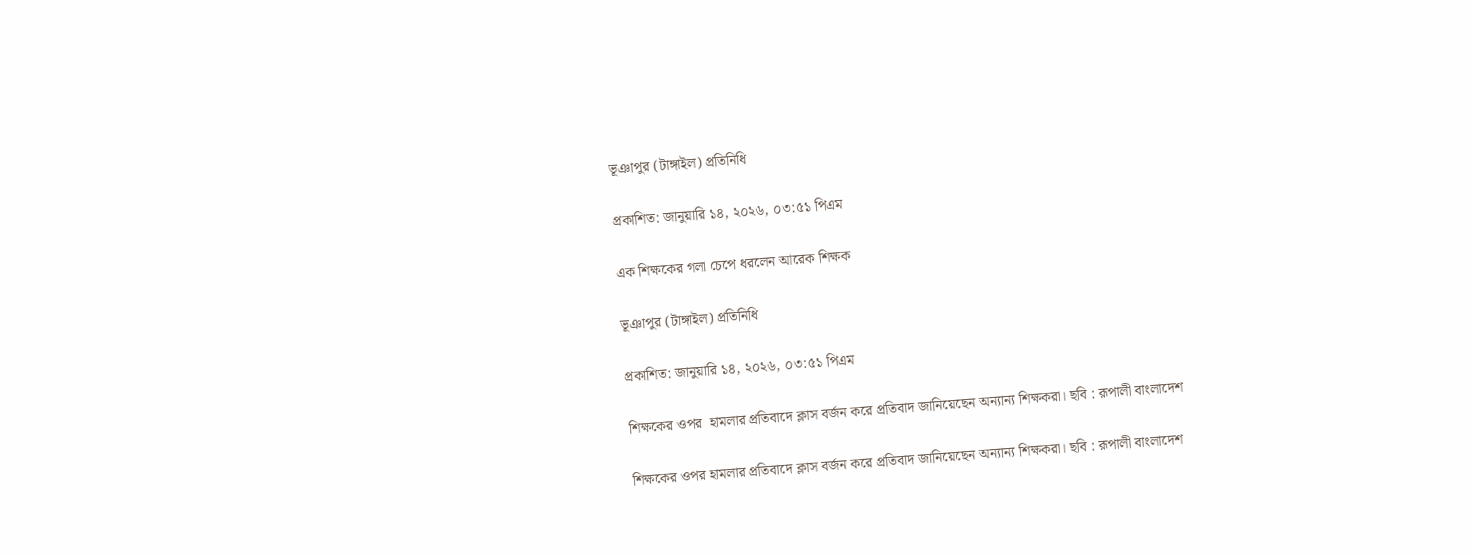ভূঞাপুর (টাঙ্গাইল) প্রতিনিধি

প্রকাশিত: জানুয়ারি ১৪, ২০২৬, ০৩:৫১ পিএম

এক শিক্ষকের গলা চেপে ধরলেন আরেক শিক্ষক

ভূঞাপুর (টাঙ্গাইল) প্রতিনিধি

প্রকাশিত: জানুয়ারি ১৪, ২০২৬, ০৩:৫১ পিএম

শিক্ষকের ওপর  হামলার প্রতিবাদে ক্লাস বর্জন করে প্রতিবাদ জানিয়েছেন অন্যান্য শিক্ষকরা। ছবি : রূপালী বাংলাদেশ

শিক্ষকের ওপর হামলার প্রতিবাদে ক্লাস বর্জন করে প্রতিবাদ জানিয়েছেন অন্যান্য শিক্ষকরা। ছবি : রূপালী বাংলাদেশ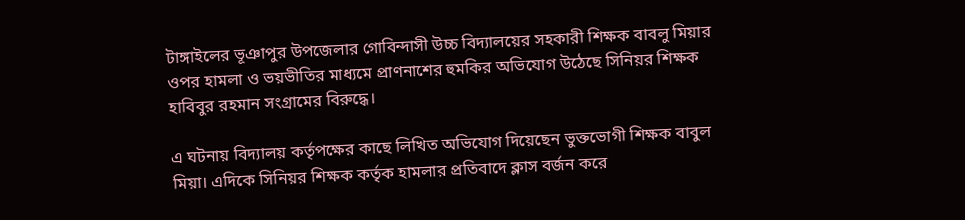টাঙ্গাইলের ভূঞাপুর উপজেলার গোবিন্দাসী উচ্চ বিদ্যালয়ের সহকারী শিক্ষক বাবলু মিয়ার ওপর হামলা ও ভয়ভীতির মাধ্যমে প্রাণনাশের হুমকির অভিযোগ উঠেছে সিনিয়র শিক্ষক হাবিবুর রহমান সংগ্রামের বিরুদ্ধে।

এ ঘটনায় বিদ্যালয় কর্তৃপক্ষের কাছে লিখিত অভিযোগ দিয়েছেন ভুক্তভোগী শিক্ষক বাবুল মিয়া। এদিকে সিনিয়র শিক্ষক কর্তৃক হামলার প্রতিবাদে ক্লাস বর্জন করে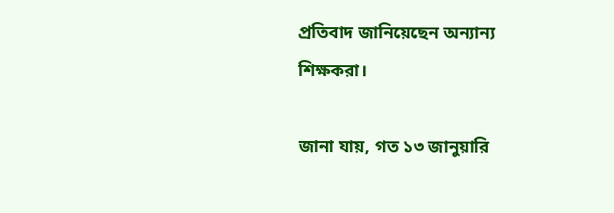প্রতিবাদ জানিয়েছেন অন্যান্য শিক্ষকরা।

জানা যায়, গত ১৩ জানুয়ারি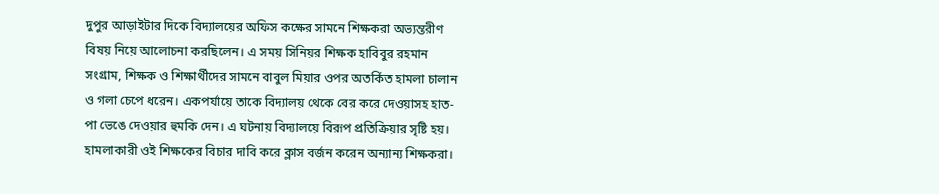দুপুর আড়াইটার দিকে বিদ্যালয়ের অফিস কক্ষের সামনে শিক্ষকরা অভ্যন্তরীণ বিষয় নিয়ে আলোচনা করছিলেন। এ সময় সিনিয়র শিক্ষক হাবিবুর রহমান সংগ্রাম, শিক্ষক ও শিক্ষার্থীদের সামনে বাবুল মিয়ার ওপর অতর্কিত হামলা চালান ও গলা চেপে ধরেন। একপর্যায়ে তাকে বিদ্যালয় থেকে বের করে দেওয়াসহ হাত-পা ভেঙে দেওয়ার হুমকি দেন। এ ঘটনায় বিদ্যালয়ে বিরূপ প্রতিক্রিয়ার সৃষ্টি হয়। হামলাকারী ওই শিক্ষকের বিচার দাবি করে ক্লাস বর্জন করেন অন্যান্য শিক্ষকরা।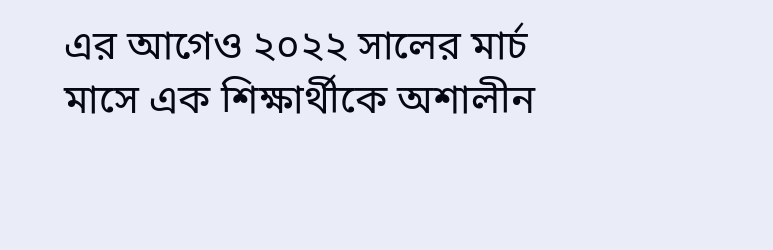এর আগেও ২০২২ সালের মার্চ মাসে এক শিক্ষার্থীকে অশালীন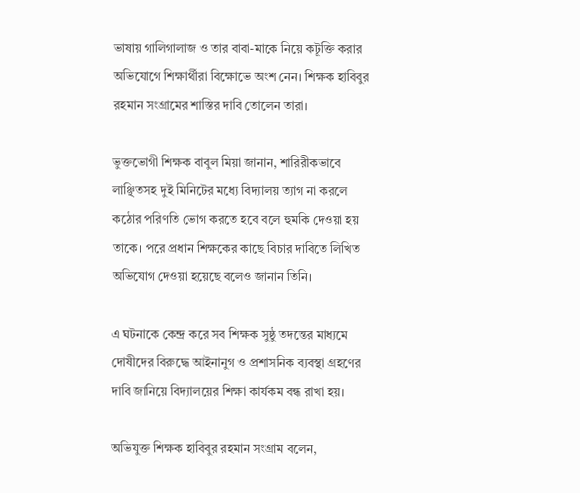ভাষায় গালিগালাজ ও তার বাবা-মাকে নিয়ে কটূক্তি করার অভিযোগে শিক্ষার্থীরা বিক্ষোভে অংশ নেন। শিক্ষক হাবিবুর রহমান সংগ্রামের শাস্তির দাবি তোলেন তারা।

ভুক্তভোগী শিক্ষক বাবুল মিয়া জানান, শারিরীকভাবে লাঞ্ছিতসহ দুই মিনিটের মধ্যে বিদ্যালয় ত্যাগ না করলে কঠোর পরিণতি ভোগ করতে হবে বলে হুমকি দেওয়া হয় তাকে। পরে প্রধান শিক্ষকের কাছে বিচার দাবিতে লিখিত অভিযোগ দেওয়া হয়েছে বলেও জানান তিনি।

এ ঘটনাকে কেন্দ্র করে সব শিক্ষক সুষ্ঠু তদন্তের মাধ্যমে দোষীদের বিরুদ্ধে আইনানুগ ও প্রশাসনিক ব্যবস্থা গ্রহণের দাবি জানিয়ে বিদ্যালয়ের শিক্ষা কার্যকম বন্ধ রাখা হয়।

অভিযুক্ত শিক্ষক হাবিবুর রহমান সংগ্রাম বলেন,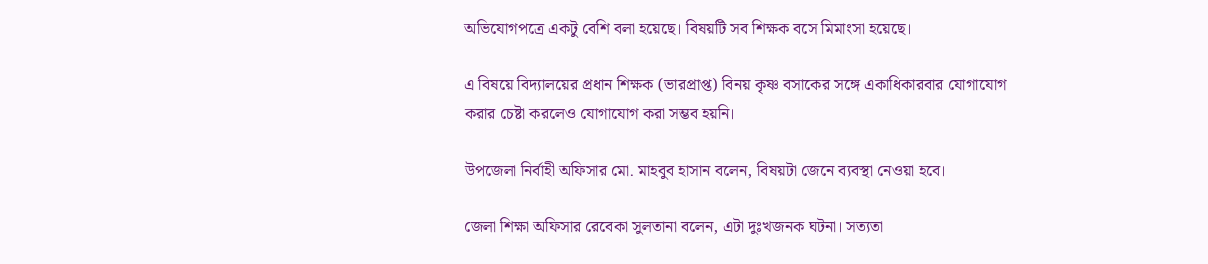অভিযোগপত্রে একটু বেশি বলা হয়েছে। বিষয়টি সব শিক্ষক বসে মিমাংসা হয়েছে।

এ বিষয়ে বিদ্যালয়ের প্রধান শিক্ষক (ভারপ্রাপ্ত) বিনয় কৃষ্ণ বসাকের সঙ্গে একাধিকারবার যোগাযোগ করার চেষ্টা করলেও যোগাযোগ করা সম্ভব হয়নি।

উপজেলা নির্বাহী অফিসার মো. মাহবুব হাসান বলেন, বিষয়টা জেনে ব্যবস্থা নেওয়া হবে।

জেলা শিক্ষা অফিসার রেবেকা সুলতানা বলেন, এটা দুঃখজনক ঘটনা। সত্যতা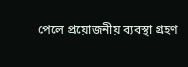পেলে প্রয়োজনীয় ব্যবস্থা গ্রহণ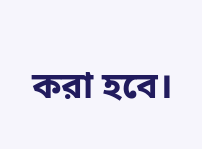করা হবে।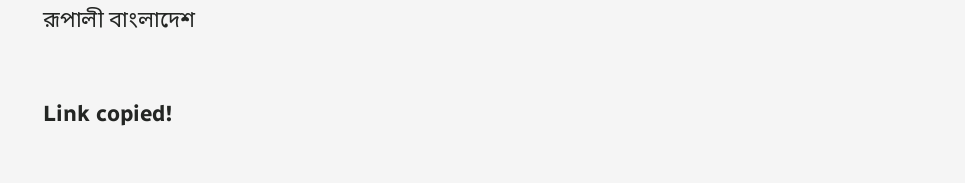রূপালী বাংলাদেশ

Link copied!